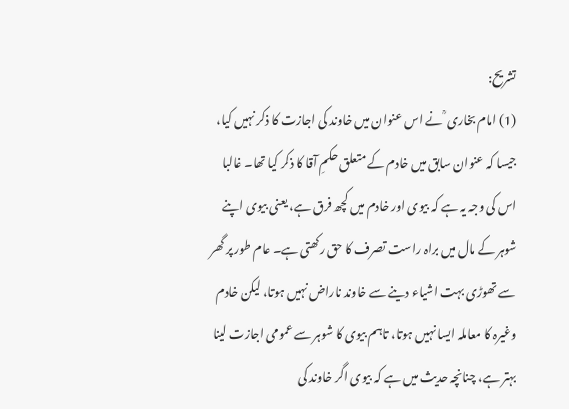تشریح:
(1) امام بخاری ؒ نے اس عنوان میں خاوند کی اجازت کا ذکر نہیں کیا، جیسا کہ عنوان سابق میں خادم کے متعلق حکمِ آقا کا ذکر کیا تھا۔ غالبا اس کی وجہ یہ ہے کہ بیوی اور خادم میں کچھ فرق ہے، یعنی بیوی اپنے شوہر کے مال میں براہ راست تصرف کا حق رکھتی ہے۔ عام طور پر گھر سے تھوڑی بہت اشیاء دینے سے خاوند ناراض نہیں ہوتا، لیکن خادم وغیرہ کا معاملہ ایسا نہیں ہوتا، تاہم بیوی کا شوہر سے عمومی اجازت لینا بہتر ہے، چنانچہ حدیث میں ہے کہ بیوی اگر خاوند کی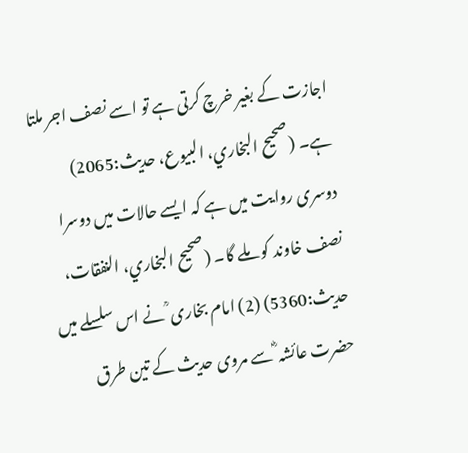اجازت کے بغیر خرچ کرتی ہے تو اسے نصف اجر ملتا ہے۔ (صحیح البخاري، البیوع، حدیث:2065) دوسری روایت میں ہے کہ ایسے حالات میں دوسرا نصف خاوند کو ملے گا۔ (صحیح البخاري، النفقات، حدیث:5360) (2) امام بخاری ؒ نے اس سلسلے میں حضرت عائشہ ؓ سے مروی حدیث کے تین طرق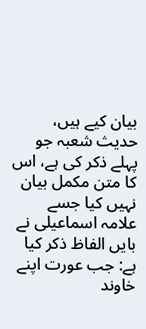بیان کیے ہیں، حدیث شعبہ جو پہلے ذکر کی ہے، اس کا متن مکمل بیان نہیں کیا جسے علامہ اسماعیلی نے بایں الفاظ ذکر کیا ہے: جب عورت اپنے خاوند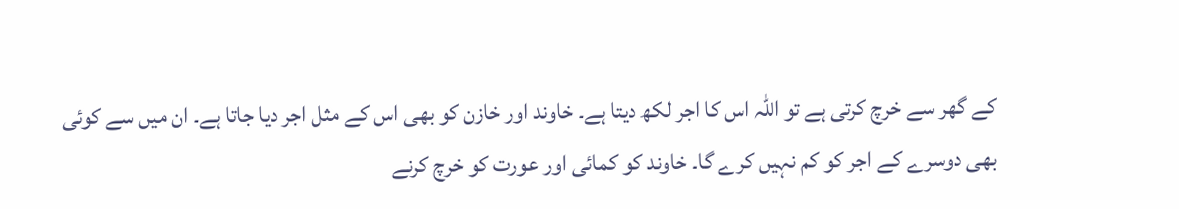کے گھر سے خرچ کرتی ہے تو اللہ اس کا اجر لکھ دیتا ہے۔ خاوند اور خازن کو بھی اس کے مثل اجر دیا جاتا ہے۔ ان میں سے کوئی بھی دوسرے کے اجر کو کم نہیں کرے گا۔ خاوند کو کمائی اور عورت کو خرچ کرنے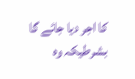کا اجر دیا جائے گا بشرطیکہ وہ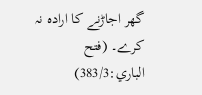گھر اجاڑنے کا ارادہ نہ کرے۔ (فتح الباري:383/3)